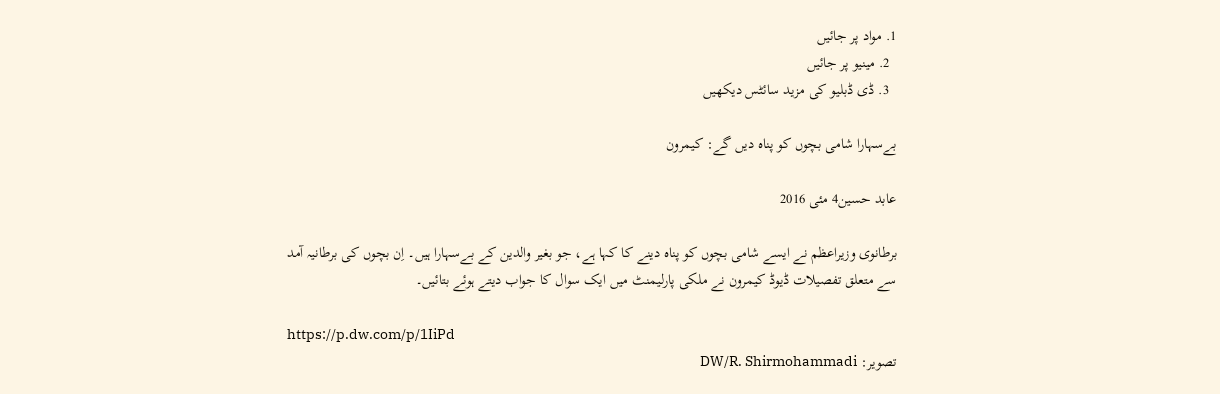1. مواد پر جائیں
  2. مینیو پر جائیں
  3. ڈی ڈبلیو کی مزید سائٹس دیکھیں

بےسہارا شامی بچوں کو پناہ دیں گے: کیمرون

عابد حسین4 مئی 2016

برطانوی وزیراعظم نے ایسے شامی بچوں کو پناہ دینے کا کہا ہے، جو بغیر والدین کے بےسہارا ہیں۔ اِن بچوں کی برطانیہ آمد سے متعلق تفصیلات ڈیوڈ کیمرون نے ملکی پارلیمنٹ میں ایک سوال کا جواب دیتے ہوئے بتائیں۔

https://p.dw.com/p/1IiPd
تصویر: DW/R. Shirmohammadi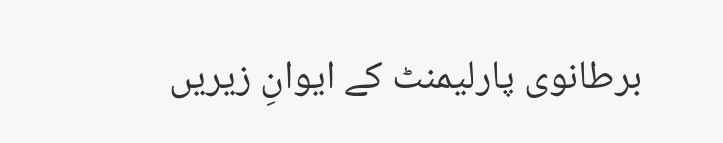برطانوی پارلیمنٹ کے ایوانِ زیریں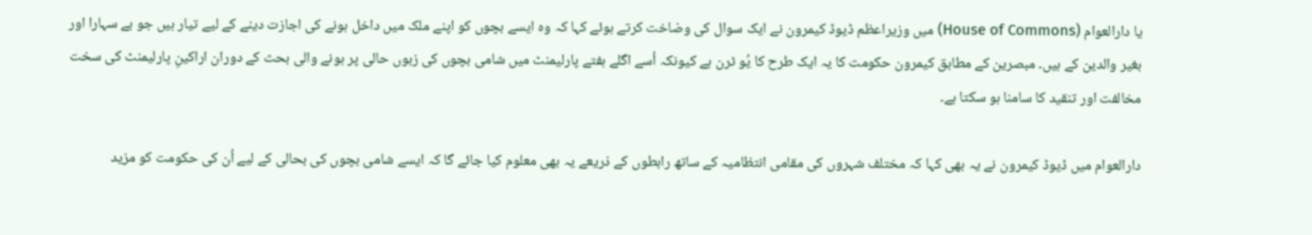یا دارالعوام (House of Commons) میں وزیراعظم ڈیوڈ کیمرون نے ایک سوال کی وضاخت کرتے ہوئے کہا کہ وہ ایسے بچوں کو اپنے ملک میں داخل ہونے کی اجازت دینے کے لیے تیار ہیں جو بے سہارا اور بغیر والدین کے ہیں۔ مبصرین کے مطابق کیمرون حکومت کا یہ ایک طرح کا یُو ٹرن ہے کیونکہ اُسے اگلے ہفتے پارلیمنٹ میں شامی بچوں کی زبوں حالی پر ہونے والی بحث کے دوران اراکینِ پارلیمنٹ کی سخت مخالفت اور تنقید کا سامنا ہو سکتا ہے۔

دارالعوام میں ڈیوڈ کیمرون نے یہ بھی کہا کہ مختلف شہروں کی مقامی انتظامیہ کے ساتھ رابطوں کے ذریعے یہ بھی معلوم کیا جائے گا کہ ایسے شامی بچوں کی بحالی کے لیے اُن کی حکومت کو مزید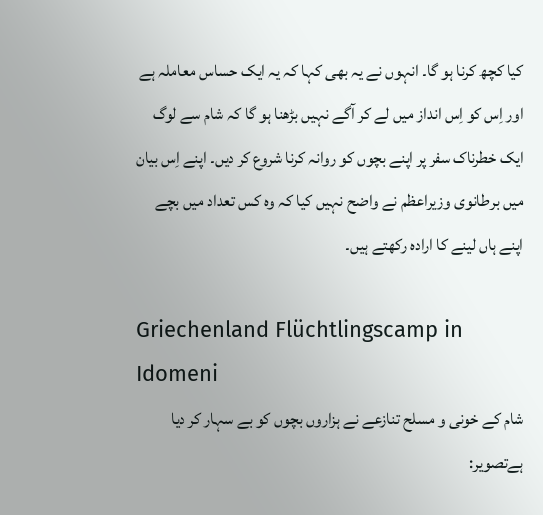کیا کچھ کرنا ہو گا۔ انہوں نے یہ بھی کہا کہ یہ ایک حساس معاملہ ہے اور اِس کو اِس انداز میں لے کر آگے نہیں بڑھنا ہو گا کہ شام سے لوگ ایک خطرناک سفر پر اپنے بچوں کو روانہ کرنا شروع کر دیں۔ اپنے اِس بیان میں برطانوی وزیراعظم نے واضح نہیں کیا کہ وہ کس تعداد میں بچے اپنے ہاں لینے کا ارادہ رکھتے ہیں۔

Griechenland Flüchtlingscamp in Idomeni
شام کے خونی و مسلح تنازعے نے ہزاروں بچوں کو بے سہار کر دیا ہےتصویر: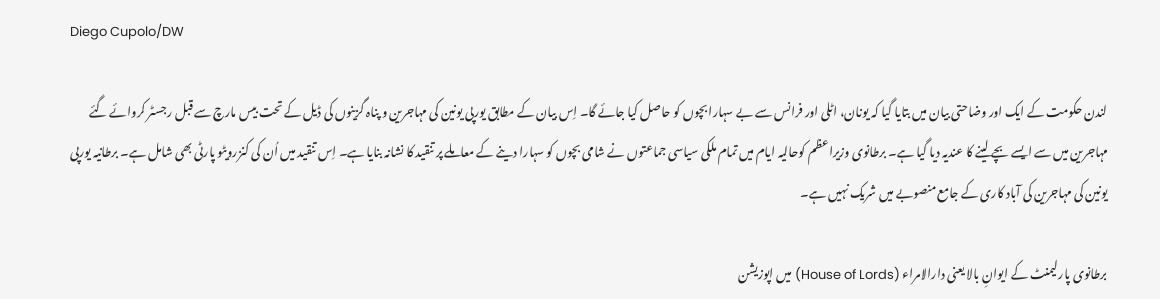Diego Cupolo/DW

لندن حکومت کے ایک اور وضاحتی بیان میں بتایا گیا کہ یونان، اٹلی اور فرانس سے بے سہارا بچوں کو حاصل کیا جائے گا۔ اِس بیان کے مطابق یورپی یونین کی مہاجرین و پناہ گزینوں کی ڈیل کے تحت بیس مارچ سے قبل رجسٹر کروائے گئے مہاجرین میں سے ایسے بچے لینے کا عندیہ دیا گیا ہے۔ برطانوی وزیراعظم کوحالیہ ایام میں تمام ملکی سیاسی جماعتوں نے شامی بچوں کو سہارا دینے کے معاملے پر تنقید کا نشانہ بنایا ہے۔ اِس تنقید میں اُن کی کنزرویٹو پارٹی بھی شامل ہے۔ برطانیہ یورپی یونین کی مہاجرین کی آباد کاری کے جامع منصوبے میں شریک نہیں ہے۔

برطانوی پارلیمنٹ کے ایوانِ بالا یعنی دارالامراء (House of Lords) میں اپوزیشن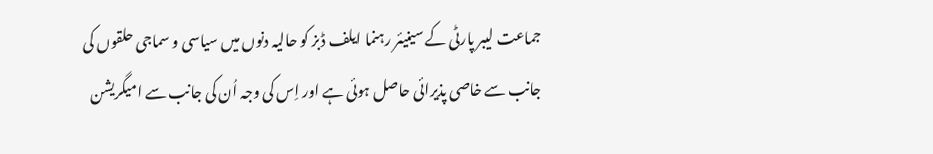جماعت لیبر پارٹی کے سینیئر رہنما ایلف ڈبز کو حالیہ دنوں میں سیاسی و سماجی حلقوں کی جانب سے خاصی پذیرائی حاصل ہوئی ہے اور اِس کی وجہ اُن کی جانب سے امیگریشن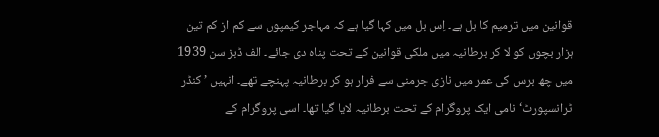قوانین میں ترمیم کا بل ہے۔ اِس بل میں کہا گیا ہے کہ مہاجر کیمپوں سے کم از کم تین ہزار بچوں کو لا کر برطانیہ میں ملکی قوانین کے تحت پناہ دی جائے۔ الف ڈبز سن 1939 میں چھ برس کی عمر میں نازی جرمنی سے فرار ہو کر برطانیہ پہنچے تھے۔ انہیں ’کنڈر ٹرانسپورٹ‘ نامی ایک پروگرام کے تحت برطانیہ لایا گیا تھا۔ اسی پروگرام کے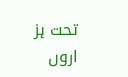تحت ہز اروں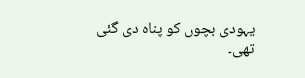یہودی بچوں کو پناہ دی گئی تھی۔